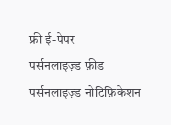फ्री ई-पेपर
पर्सनलाइज़्ड फ़ीड
पर्सनलाइज़्ड नोटिफ़िकेशन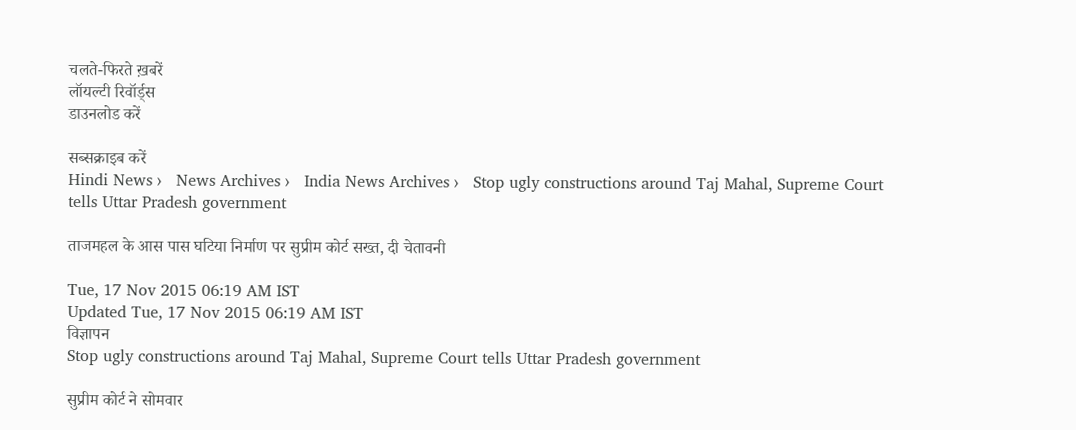चलते-फिरते ख़बरें
लॉयल्टी रिवॉर्ड्स
डाउनलोड करें

सब्सक्राइब करें
Hindi News ›   News Archives ›   India News Archives ›   Stop ugly constructions around Taj Mahal, Supreme Court tells Uttar Pradesh government

ताजमहल के आस पास घटिया निर्माण पर सुप्रीम कोर्ट सख्त, दी चेतावनी

Tue, 17 Nov 2015 06:19 AM IST
Updated Tue, 17 Nov 2015 06:19 AM IST
विज्ञापन
Stop ugly constructions around Taj Mahal, Supreme Court tells Uttar Pradesh government

सुप्रीम कोर्ट ने सोमवार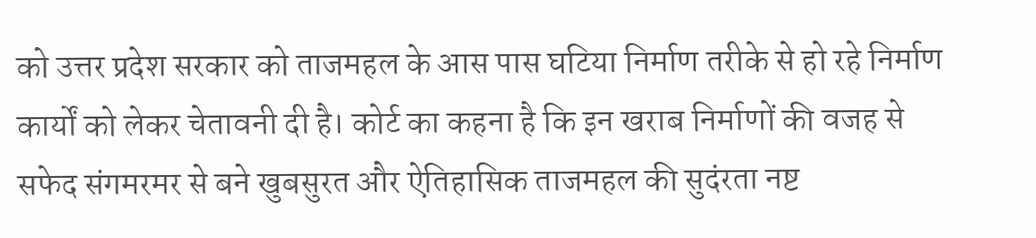को उत्तर प्रदेश सरकार को ताजमहल के आस पास घटिया निर्माण तरीके से हो रहे निर्माण कार्यों को लेकर चेतावनी दी है। कोर्ट का कहना है कि इन खराब निर्माणों की वजह से सफेद संगमरमर से बने खुबसुरत और ऐतिहासिक ताजमहल की सुदंरता नष्ट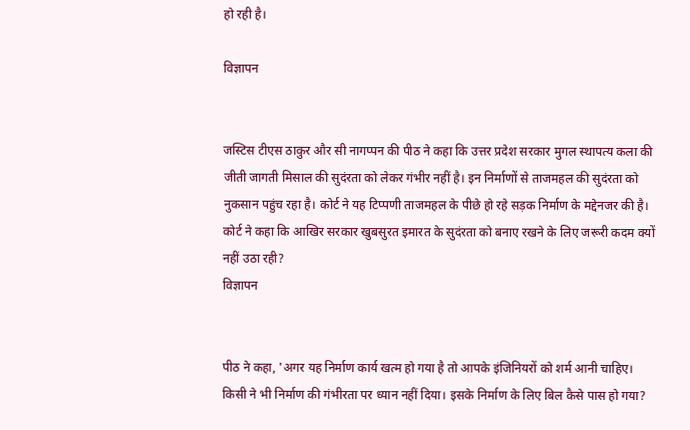हो रही है।

विज्ञापन


जस्टिस टीएस ठाकुर और सी नागप्पन की पीठ ने कहा कि उत्तर प्रदेश सरकार मुगल स्थापत्य कला की जीती जागती मिसाल की सुदंरता को लेकर गंभीर नहीं है। इन निर्माणों से ताजमहल की सुदंरता को नुकसान पहुंच रहा है। कोर्ट ने यह टिप्पणी ताजमहल के पीछे हो रहे सड़क निर्माण के मद्देनजर की है। कोर्ट ने कहा कि आखिर सरकार खुबसुरत इमारत के सुदंरता को बनाए रखने के लिए जरूरी कदम क्यों नहीं उठा रही?
विज्ञापन


पीठ ने कहा, 'अगर यह निर्माण कार्य खत्म हो गया है तो आपके इंजिनियरों को शर्म आनी चाहिए। किसी ने भी निर्माण की गंभीरता पर ध्यान नहीं दिया। इसके निर्माण के लिए बिल कैसे पास हो गया?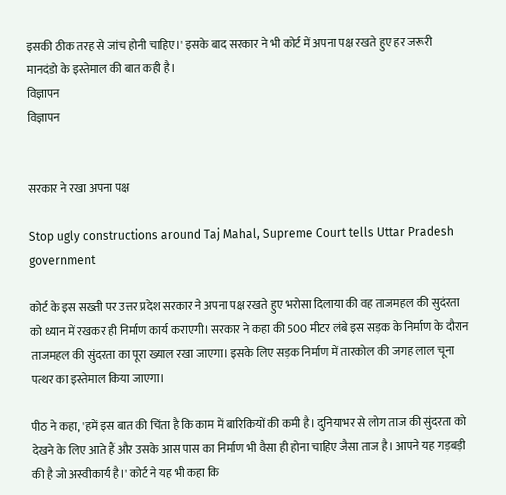इसकी ठीक तरह से जांच होनी चाहिए।' इसके बाद सरकार ने भी कोर्ट में अपना पक्ष रखते हुए हर जरूरी मानदंडो के इस्तेमाल की बात कही है।
विज्ञापन
विज्ञापन


सरकार ने रखा अपना पक्ष

Stop ugly constructions around Taj Mahal, Supreme Court tells Uttar Pradesh government

कोर्ट के इस सख्ती पर उत्तर प्रदेश सरकार ने अपना पक्ष रखते हुए भरोसा दिलाया की वह ताजमहल की सुदंरता को ध्यान में रखकर ही निर्माण कार्य कराएगी। सरकार ने कहा की 500 मीटर लंबे इस सड़क के निर्माण के दौरान ताजमहल की सुंदरता का पूरा ख्याल रखा जाएगा। इसके लिए सड़क निर्माण में तारकोल की जगह लाल चूना पत्थर का इस्तेमाल किया जाएगा।

पीठ ने कहा, 'हमें इस बात की चिंता है कि काम में बारिकियों की कमी है। दुनियाभर से लोग ताज की सुंदरता को देखने के लिए आते हैं और उसके आस पास का निर्माण भी वैसा ही होना चाहिए जैसा ताज है। आपने यह गड़बड़ी की है जो अस्वीकार्य है।' कोर्ट ने यह भी कहा कि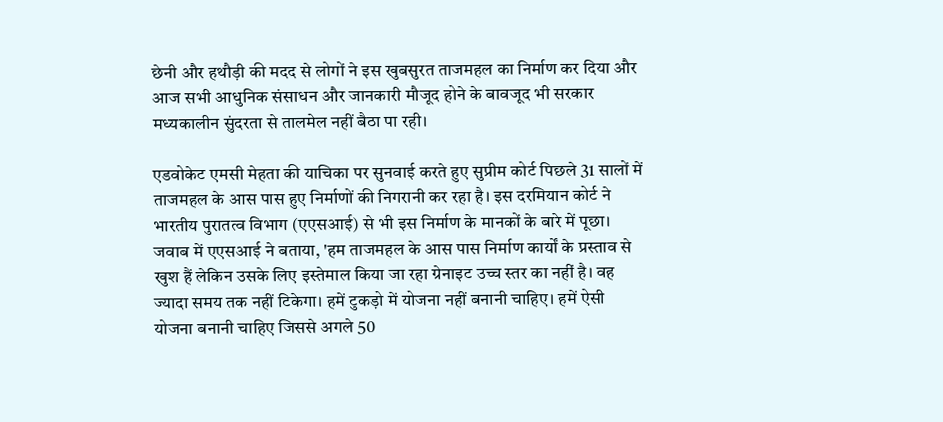छेनी और हथौड़ी की मदद से लोगों ने इस खुबसुरत ताजमहल का निर्माण कर दिया और आज सभी आधुनिक संसाधन और जानकारी मौजूद होने के बावजूद भी सरकार मध्यकालीन सुंदरता से तालमेल नहीं बैठा पा रही।

एडवोकेट एमसी मेहता की याचिका पर सुनवाई करते हुए सुप्रीम कोर्ट पिछले 31 सालों में ताजमहल के आस पास हुए निर्माणों की निगरानी कर रहा है। इस दरमियान कोर्ट ने भारतीय पुरातत्व विभाग (एएसआई) से भी इस निर्माण के मानकों के बारे में पूछा। जवाब में एएसआई ने बताया, 'हम ताजमहल के आस पास निर्माण कार्यों के प्रस्ताव से खुश हैं लेकिन उसके लिए इस्तेमाल किया जा रहा ग्रेनाइट उच्च स्तर का नहीं है। वह ज्यादा समय तक नहीं टिकेगा। हमें टुकड़ो में योजना नहीं बनानी चाहिए। हमें ऐसी योजना बनानी चाहिए जिससे अगले 50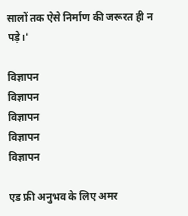सालों तक ऐसे निर्माण की जरूरत ही न पड़े।'

विज्ञापन
विज्ञापन
विज्ञापन
विज्ञापन
विज्ञापन

एड फ्री अनुभव के लिए अमर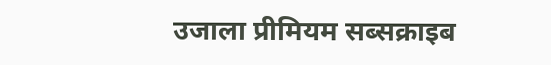उजाला प्रीमियम सब्सक्राइब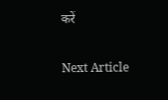करें

Next Article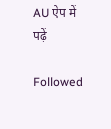AU ऐप में पढ़ें

Followed